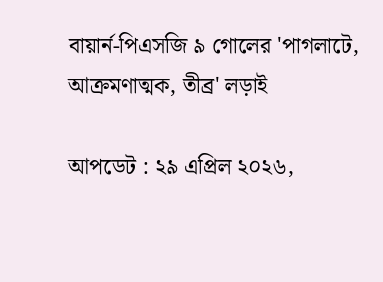বায়ার্ন-পিএসজি ৯ গোলের 'পাগলাটে, আক্রমণাত্মক, তীব্র' লড়াই

আপডেট : ২৯ এপ্রিল ২০২৬,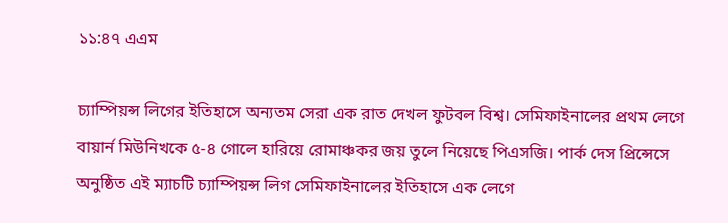১১:৪৭ এএম

চ্যাম্পিয়ন্স লিগের ইতিহাসে অন্যতম সেরা এক রাত দেখল ফুটবল বিশ্ব। সেমিফাইনালের প্রথম লেগে বায়ার্ন মিউনিখকে ৫-৪ গোলে হারিয়ে রোমাঞ্চকর জয় তুলে নিয়েছে পিএসজি। পার্ক দেস প্রিন্সেসে অনুষ্ঠিত এই ম্যাচটি চ্যাম্পিয়ন্স লিগ সেমিফাইনালের ইতিহাসে এক লেগে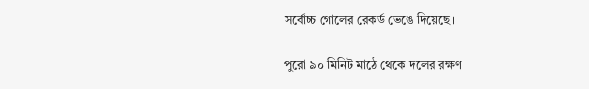সর্বোচ্চ গোলের রেকর্ড ভেঙে দিয়েছে।

পুরো ৯০ মিনিট মাঠে থেকে দলের রক্ষণ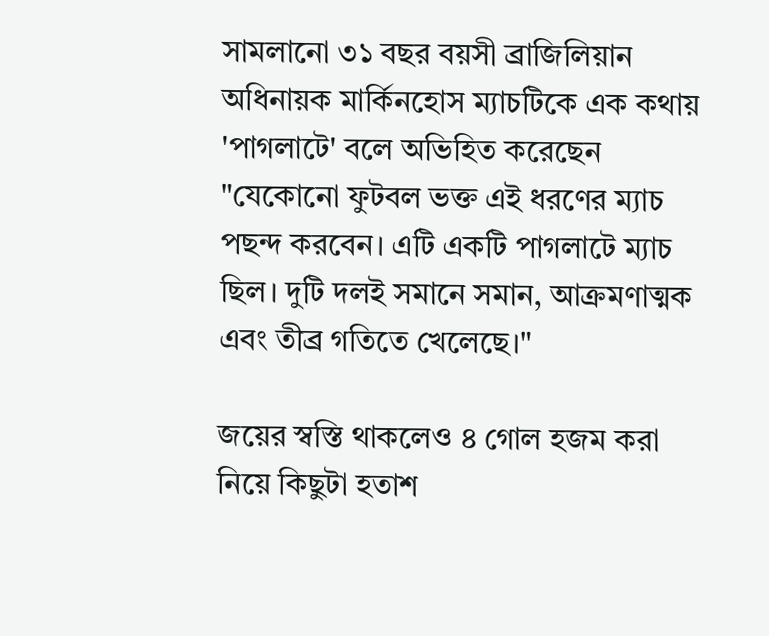সামলানো ৩১ বছর বয়সী ব্রাজিলিয়ান অধিনায়ক মার্কিনহোস ম্যাচটিকে এক কথায় 'পাগলাটে' বলে অভিহিত করেছেন "যেকোনো ফুটবল ভক্ত এই ধরণের ম্যাচ পছন্দ করবেন। এটি একটি পাগলাটে ম্যাচ ছিল। দুটি দলই সমানে সমান, আক্রমণাত্মক এবং তীব্র গতিতে খেলেছে।"

জয়ের স্বস্তি থাকলেও ৪ গোল হজম করা নিয়ে কিছুটা হতাশ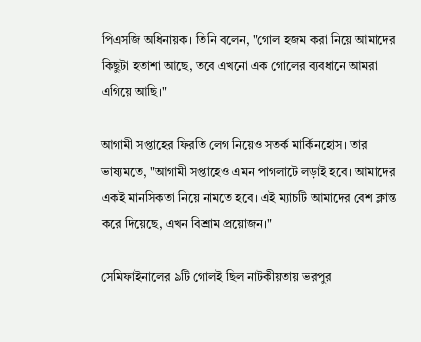পিএসজি অধিনায়ক। তিনি বলেন, "গোল হজম করা নিয়ে আমাদের কিছুটা হতাশা আছে, তবে এখনো এক গোলের ব্যবধানে আমরা এগিয়ে আছি।"

আগামী সপ্তাহের ফিরতি লেগ নিয়েও সতর্ক মার্কিনহোস। তার ভাষ্যমতে, "আগামী সপ্তাহেও এমন পাগলাটে লড়াই হবে। আমাদের একই মানসিকতা নিয়ে নামতে হবে। এই ম্যাচটি আমাদের বেশ ক্লান্ত করে দিয়েছে, এখন বিশ্রাম প্রয়োজন।"

সেমিফাইনালের ৯টি গোলই ছিল নাটকীয়তায় ভরপুর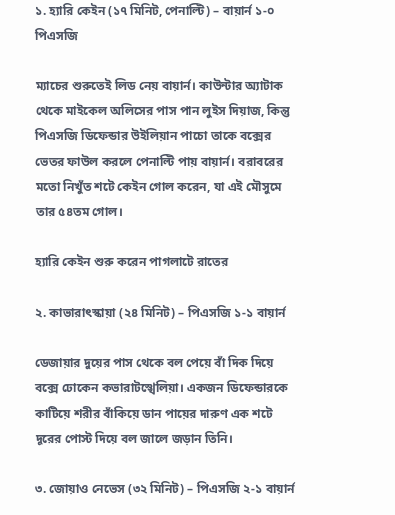১. হ্যারি কেইন (১৭ মিনিট, পেনাল্টি) – বায়ার্ন ১-০ পিএসজি

ম্যাচের শুরুতেই লিড নেয় বায়ার্ন। কাউন্টার অ্যাটাক থেকে মাইকেল অলিসের পাস পান লুইস দিয়াজ, কিন্তু পিএসজি ডিফেন্ডার উইলিয়ান পাচো তাকে বক্সের ভেতর ফাউল করলে পেনাল্টি পায় বায়ার্ন। বরাবরের মতো নিখুঁত শটে কেইন গোল করেন, যা এই মৌসুমে তার ৫৪তম গোল।

হ্যারি কেইন শুরু করেন পাগলাটে রাতের

২. কাভারাৎস্কায়া (২৪ মিনিট) – পিএসজি ১-১ বায়ার্ন

ডেজায়ার দুয়ের পাস থেকে বল পেয়ে বাঁ দিক দিয়ে বক্সে ঢোকেন কভারাটস্খেলিয়া। একজন ডিফেন্ডারকে কাটিয়ে শরীর বাঁকিয়ে ডান পায়ের দারুণ এক শটে দূরের পোস্ট দিয়ে বল জালে জড়ান তিনি।

৩. জোয়াও নেভেস (৩২ মিনিট) – পিএসজি ২-১ বায়ার্ন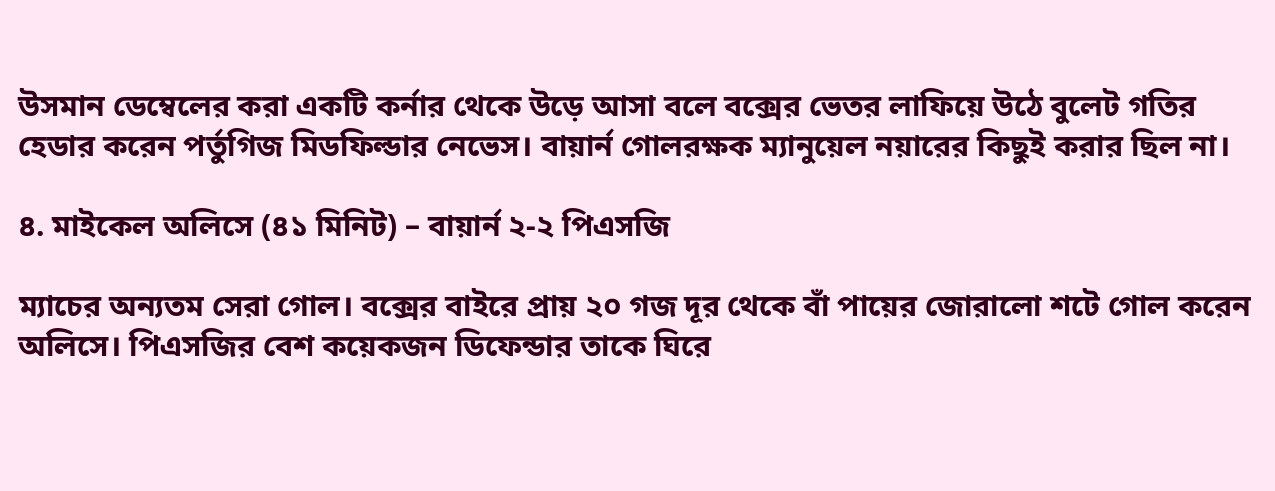উসমান ডেম্বেলের করা একটি কর্নার থেকে উড়ে আসা বলে বক্সের ভেতর লাফিয়ে উঠে বুলেট গতির হেডার করেন পর্তুগিজ মিডফিল্ডার নেভেস। বায়ার্ন গোলরক্ষক ম্যানুয়েল নয়ারের কিছুই করার ছিল না।

৪. মাইকেল অলিসে (৪১ মিনিট) – বায়ার্ন ২-২ পিএসজি

ম্যাচের অন্যতম সেরা গোল। বক্সের বাইরে প্রায় ২০ গজ দূর থেকে বাঁ পায়ের জোরালো শটে গোল করেন অলিসে। পিএসজির বেশ কয়েকজন ডিফেন্ডার তাকে ঘিরে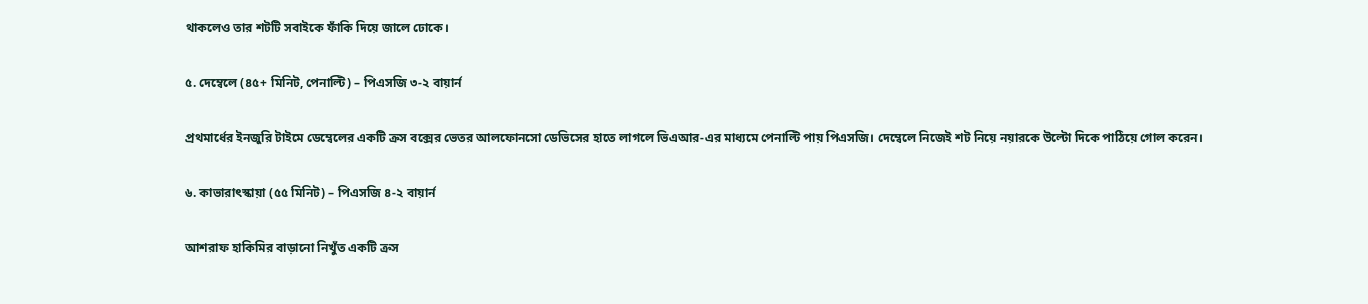থাকলেও তার শটটি সবাইকে ফাঁকি দিয়ে জালে ঢোকে।

৫. দেম্বেলে (৪৫+ মিনিট, পেনাল্টি) – পিএসজি ৩-২ বায়ার্ন

প্রথমার্ধের ইনজুরি টাইমে ডেম্বেলের একটি ক্রস বক্সের ভেতর আলফোনসো ডেভিসের হাতে লাগলে ভিএআর-এর মাধ্যমে পেনাল্টি পায় পিএসজি। দেম্বেলে নিজেই শট নিয়ে নয়ারকে উল্টো দিকে পাঠিয়ে গোল করেন।

৬. কাভারাৎস্কায়া (৫৫ মিনিট) – পিএসজি ৪-২ বায়ার্ন

আশরাফ হাকিমির বাড়ানো নিখুঁত একটি ক্রস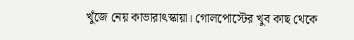খুঁজে নেয় কাভারাৎস্কায়া। গোলপোস্টের খুব কাছ থেকে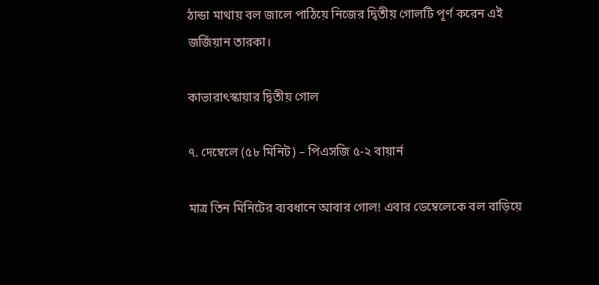ঠান্ডা মাথায় বল জালে পাঠিয়ে নিজের দ্বিতীয় গোলটি পূর্ণ করেন এই জর্জিয়ান তারকা।

কাভারাৎস্কায়ার দ্বিতীয় গোল

৭. দেম্বেলে (৫৮ মিনিট) – পিএসজি ৫-২ বায়ার্ন

মাত্র তিন মিনিটের ব্যবধানে আবার গোল! এবার ডেম্বেলেকে বল বাড়িয়ে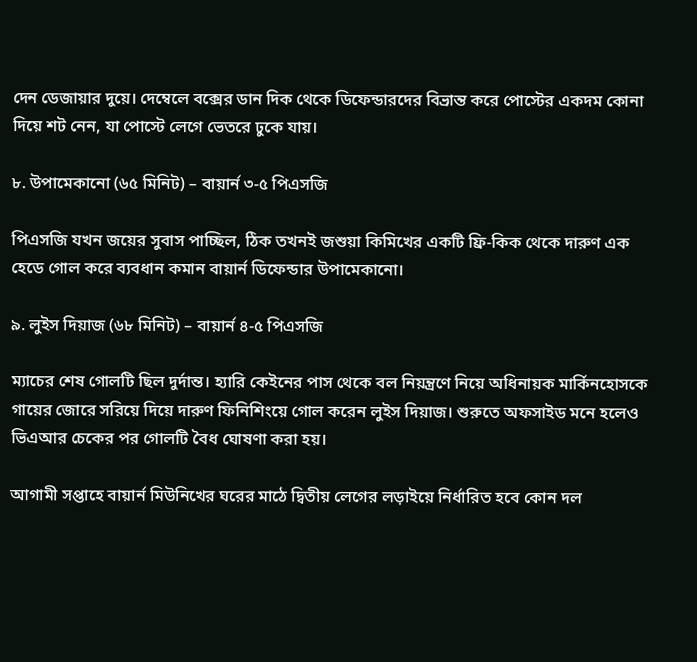দেন ডেজায়ার দুয়ে। দেম্বেলে বক্সের ডান দিক থেকে ডিফেন্ডারদের বিভ্রান্ত করে পোস্টের একদম কোনা দিয়ে শট নেন, যা পোস্টে লেগে ভেতরে ঢুকে যায়।

৮. উপামেকানো (৬৫ মিনিট) – বায়ার্ন ৩-৫ পিএসজি

পিএসজি যখন জয়ের সুবাস পাচ্ছিল, ঠিক তখনই জশুয়া কিমিখের একটি ফ্রি-কিক থেকে দারুণ এক হেডে গোল করে ব্যবধান কমান বায়ার্ন ডিফেন্ডার উপামেকানো।

৯. লুইস দিয়াজ (৬৮ মিনিট) – বায়ার্ন ৪-৫ পিএসজি

ম্যাচের শেষ গোলটি ছিল দুর্দান্ত। হ্যারি কেইনের পাস থেকে বল নিয়ন্ত্রণে নিয়ে অধিনায়ক মার্কিনহোসকে গায়ের জোরে সরিয়ে দিয়ে দারুণ ফিনিশিংয়ে গোল করেন লুইস দিয়াজ। শুরুতে অফসাইড মনে হলেও ভিএআর চেকের পর গোলটি বৈধ ঘোষণা করা হয়।

আগামী সপ্তাহে বায়ার্ন মিউনিখের ঘরের মাঠে দ্বিতীয় লেগের লড়াইয়ে নির্ধারিত হবে কোন দল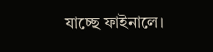যাচ্ছে ফাইনালে।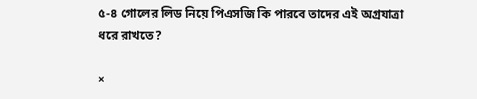৫-৪ গোলের লিড নিয়ে পিএসজি কি পারবে তাদের এই অগ্রযাত্রা ধরে রাখতে?

×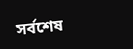সর্বশেষ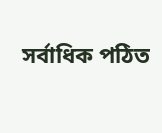সর্বাধিক পঠিত